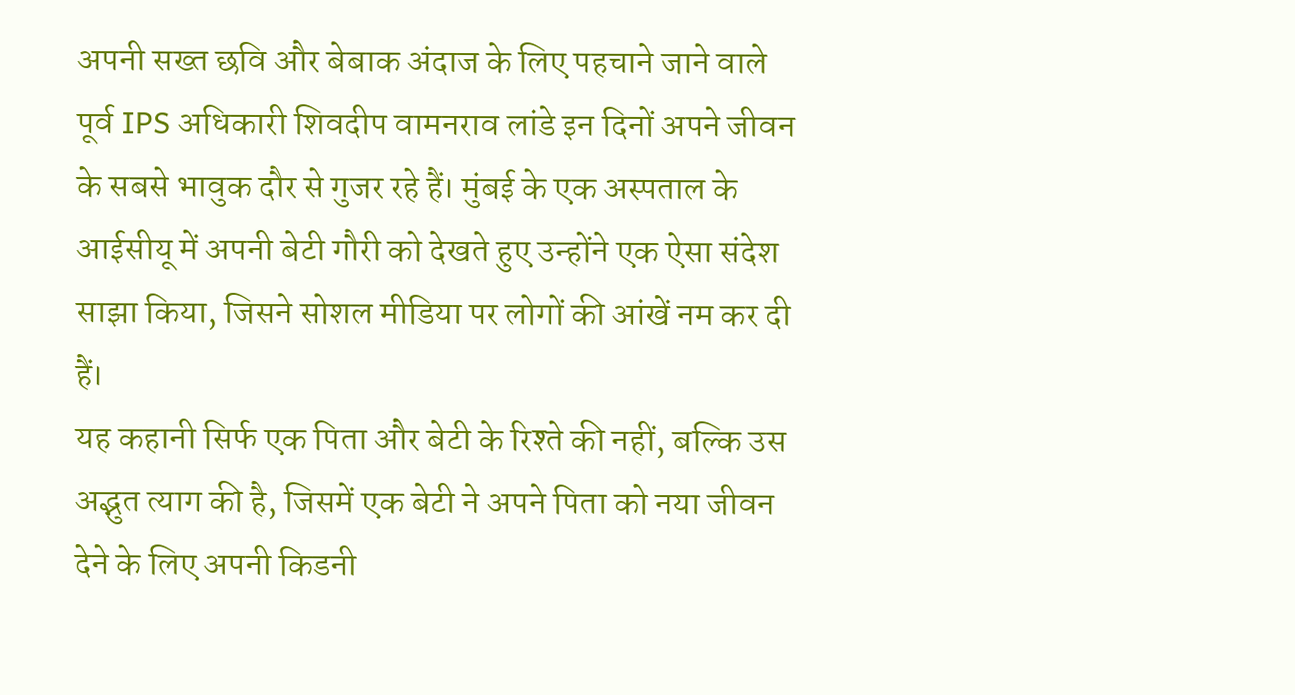अपनी सख्त छवि और बेबाक अंदाज के लिए पहचाने जाने वाले पूर्व IPS अधिकारी शिवदीप वामनराव लांडे इन दिनों अपने जीवन के सबसे भावुक दौर से गुजर रहे हैं। मुंबई के एक अस्पताल के आईसीयू में अपनी बेटी गौरी को देखते हुए उन्होंने एक ऐसा संदेश साझा किया, जिसने सोशल मीडिया पर लोगों की आंखें नम कर दी हैं।
यह कहानी सिर्फ एक पिता और बेटी के रिश्ते की नहीं, बल्कि उस अद्भुत त्याग की है, जिसमें एक बेटी ने अपने पिता को नया जीवन देने के लिए अपनी किडनी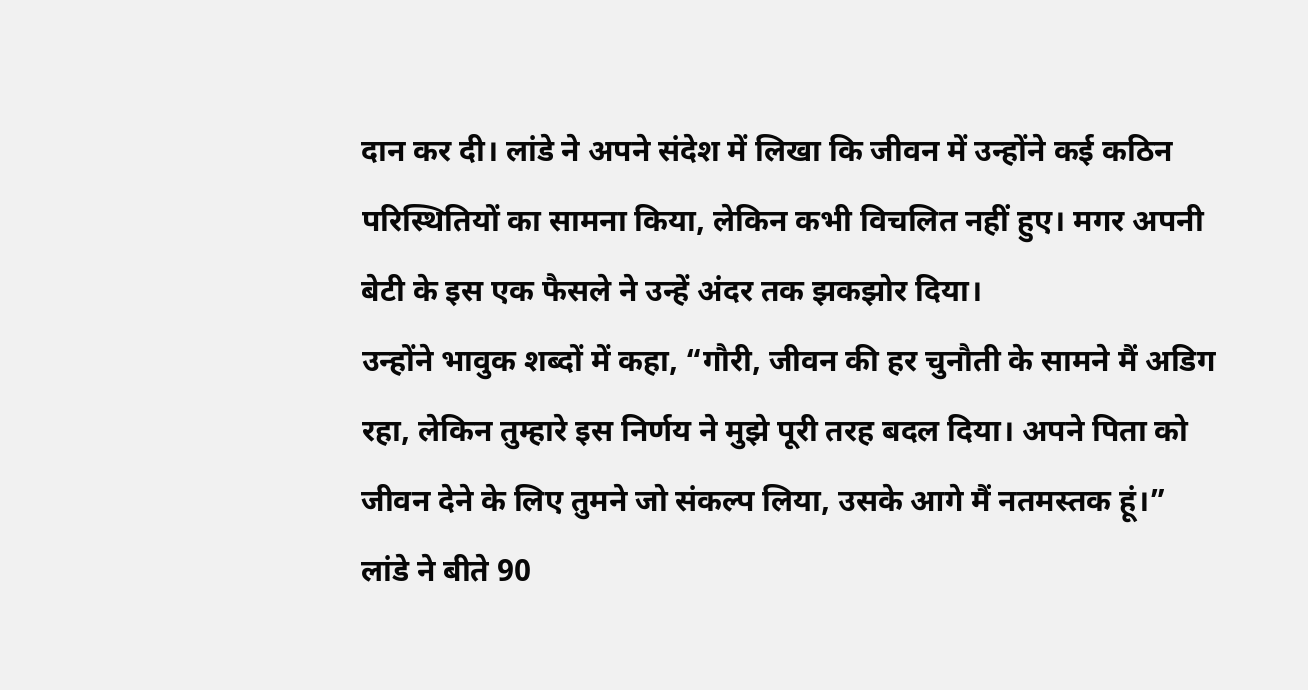दान कर दी। लांडे ने अपने संदेश में लिखा कि जीवन में उन्होंने कई कठिन परिस्थितियों का सामना किया, लेकिन कभी विचलित नहीं हुए। मगर अपनी बेटी के इस एक फैसले ने उन्हें अंदर तक झकझोर दिया।
उन्होंने भावुक शब्दों में कहा, “गौरी, जीवन की हर चुनौती के सामने मैं अडिग रहा, लेकिन तुम्हारे इस निर्णय ने मुझे पूरी तरह बदल दिया। अपने पिता को जीवन देने के लिए तुमने जो संकल्प लिया, उसके आगे मैं नतमस्तक हूं।”
लांडे ने बीते 90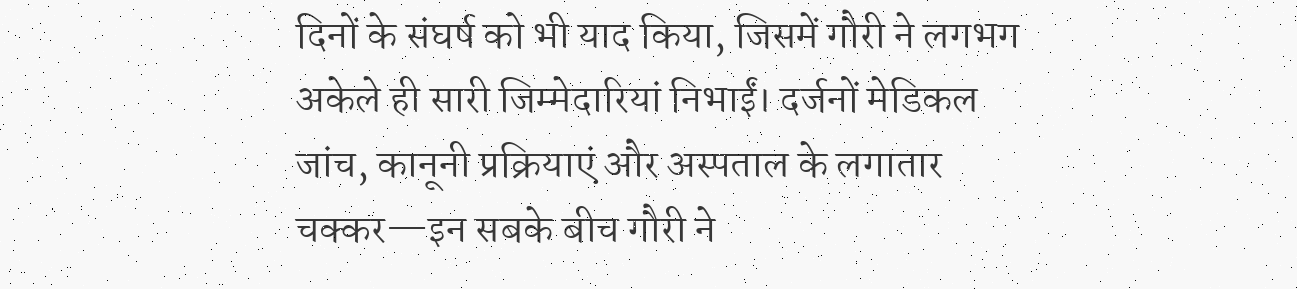दिनों के संघर्ष को भी याद किया, जिसमें गौरी ने लगभग अकेले ही सारी जिम्मेदारियां निभाईं। दर्जनों मेडिकल जांच, कानूनी प्रक्रियाएं और अस्पताल के लगातार चक्कर—इन सबके बीच गौरी ने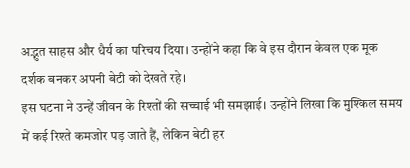अद्भुत साहस और धैर्य का परिचय दिया। उन्होंने कहा कि वे इस दौरान केवल एक मूक दर्शक बनकर अपनी बेटी को देखते रहे।
इस घटना ने उन्हें जीवन के रिश्तों की सच्चाई भी समझाई। उन्होंने लिखा कि मुश्किल समय में कई रिश्ते कमजोर पड़ जाते हैं, लेकिन बेटी हर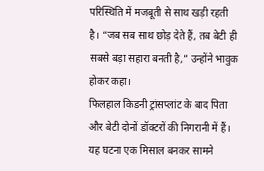परिस्थिति में मजबूती से साथ खड़ी रहती है। “जब सब साथ छोड़ देते हैं, तब बेटी ही सबसे बड़ा सहारा बनती है,” उन्होंने भावुक होकर कहा।
फिलहाल किडनी ट्रांसप्लांट के बाद पिता और बेटी दोनों डॉक्टरों की निगरानी में हैं। यह घटना एक मिसाल बनकर सामने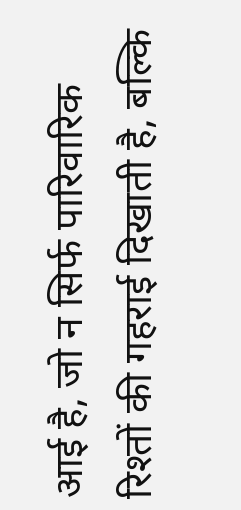आई है, जो न सिर्फ पारिवारिक रिश्तों की गहराई दिखाती है, बल्कि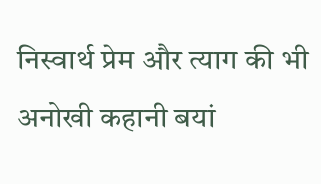निस्वार्थ प्रेम और त्याग की भी अनोखी कहानी बयां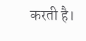करती है।